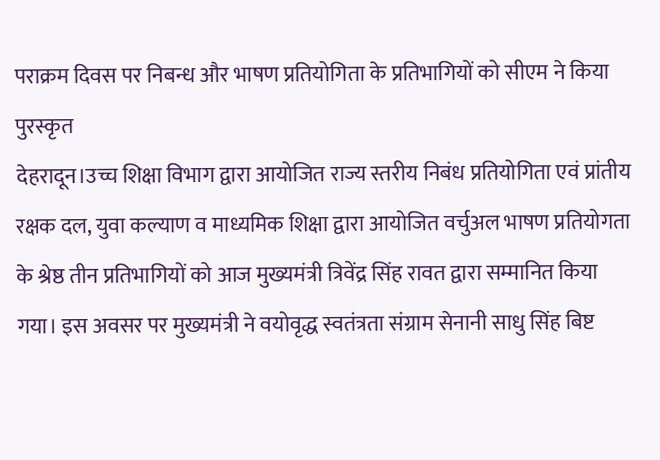पराक्रम दिवस पर निबन्ध और भाषण प्रतियोगिता के प्रतिभागियों को सीएम ने किया पुरस्कृत
देहरादून।उच्च शिक्षा विभाग द्वारा आयोजित राज्य स्तरीय निबंध प्रतियोगिता एवं प्रांतीय रक्षक दल, युवा कल्याण व माध्यमिक शिक्षा द्वारा आयोजित वर्चुअल भाषण प्रतियोगता के श्रेष्ठ तीन प्रतिभागियों को आज मुख्यमंत्री त्रिवेंद्र सिंह रावत द्वारा सम्मानित किया गया। इस अवसर पर मुख्यमंत्री ने वयोवृद्ध स्वतंत्रता संग्राम सेनानी साधु सिंह बिष्ट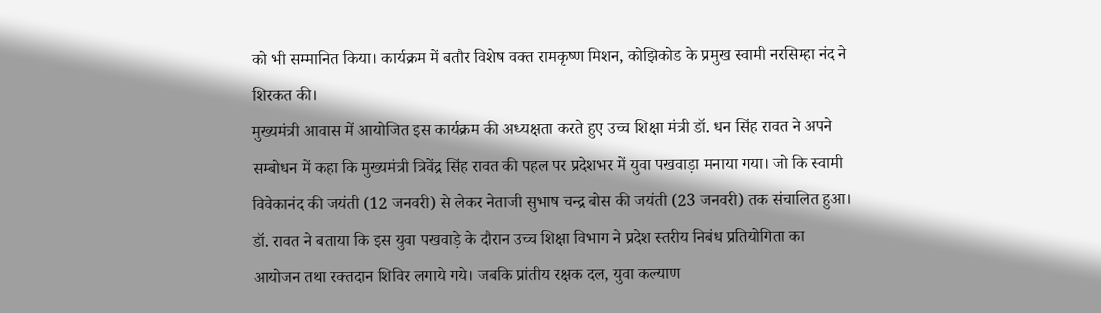को भी सम्मानित किया। कार्यक्रम में बतौर विशेष वक्त रामकृष्ण मिशन, कोझिकोड के प्रमुख स्वामी नरसिम्हा नंद ने शिरकत की।
मुख्यमंत्री आवास में आयोजित इस कार्यक्रम की अध्यक्षता करते हुए उच्च शिक्षा मंत्री डॉ. धन सिंह रावत ने अपने सम्बोधन में कहा कि मुख्यमंत्री त्रिवेंद्र सिंह रावत की पहल पर प्रदेशभर में युवा पखवाड़ा मनाया गया। जो कि स्वामी विवेकानंद की जयंती (12 जनवरी) से लेकर नेताजी सुभाष चन्द्र बोस की जयंती (23 जनवरी) तक संचालित हुआ। डॉ. रावत ने बताया कि इस युवा पखवाड़े के दौरान उच्च शिक्षा विभाग ने प्रदेश स्तरीय निबंध प्रतियोगिता का आयोजन तथा रक्तदान शिविर लगाये गये। जबकि प्रांतीय रक्षक दल, युवा कल्याण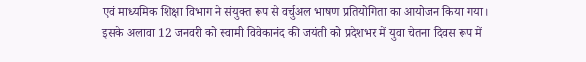एवं माध्यमिक शिक्षा विभाग ने संयुक्त रूप से वर्चुअल भाषण प्रतियोगिता का आयोजन किया गया। इसके अलावा 12 जनवरी को स्वामी विवेकानंद की जयंती को प्रदेशभर में युवा चेतना दिवस रूप में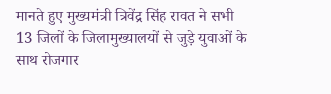मानते हुए मुख्यमंत्री त्रिवेंद्र सिंह रावत ने सभी 13 जिलों के जिलामुख्यालयों से जुड़े युवाओं के साथ रोजगार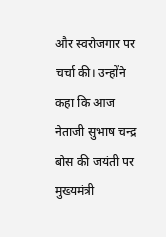और स्वरोजगार पर चर्चा की। उन्होंने कहा कि आज नेताजी सुभाष चन्द्र बोस की जयंती पर मुख्यमंत्री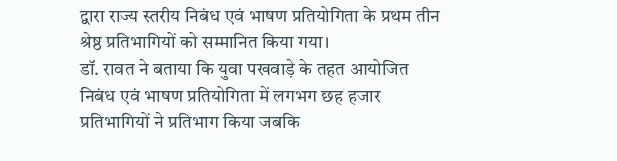द्वारा राज्य स्तरीय निबंध एवं भाषण प्रतियोगिता के प्रथम तीन श्रेष्ठ प्रतिभागियों को सम्मानित किया गया।
डॉ. रावत ने बताया कि युवा पखवाड़े के तहत आयोजित निबंध एवं भाषण प्रतियोगिता में लगभग छह हजार प्रतिभागियों ने प्रतिभाग किया जबकि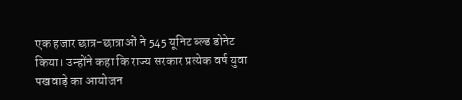एक हजार छात्र-छात्राओं ने 545 यूनिट ब्ल्ड डोनेट किया। उन्होंने कहा कि राज्य सरकार प्रत्येक वर्ष युवा पखवाड़े का आयोजन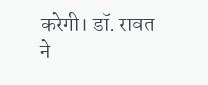करेगी। डॉ. रावत ने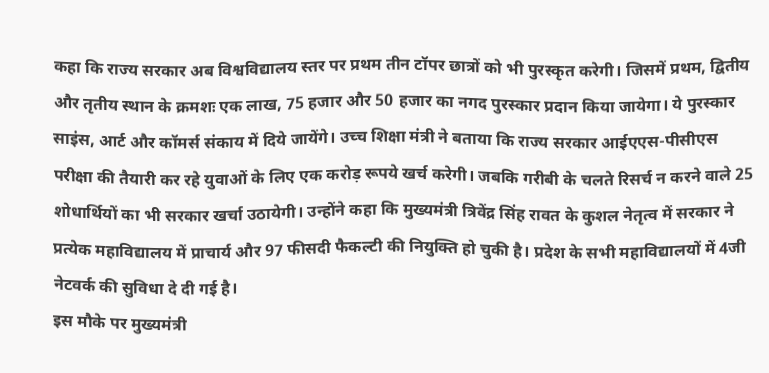कहा कि राज्य सरकार अब विश्वविद्यालय स्तर पर प्रथम तीन टॉपर छात्रों को भी पुरस्कृत करेगी। जिसमें प्रथम, द्वितीय और तृतीय स्थान के क्रमशः एक लाख, 75 हजार और 50 हजार का नगद पुरस्कार प्रदान किया जायेगा। ये पुरस्कार साइंस, आर्ट और कॉमर्स संकाय में दिये जायेंगे। उच्च शिक्षा मंत्री ने बताया कि राज्य सरकार आईएएस-पीसीएस परीक्षा की तैयारी कर रहे युवाओं के लिए एक करोड़ रूपये खर्च करेगी। जबकि गरीबी के चलते रिसर्च न करने वाले 25 शोधार्थियों का भी सरकार खर्चा उठायेगी। उन्होंने कहा कि मुख्यमंत्री त्रिवेंद्र सिंह रावत के कुशल नेतृत्व में सरकार ने प्रत्येक महाविद्यालय में प्राचार्य और 97 फीसदी फैकल्टी की नियुक्ति हो चुकी है। प्रदेश के सभी महाविद्यालयों में 4जी नेटवर्क की सुविधा दे दी गई है।
इस मौके पर मुख्यमंत्री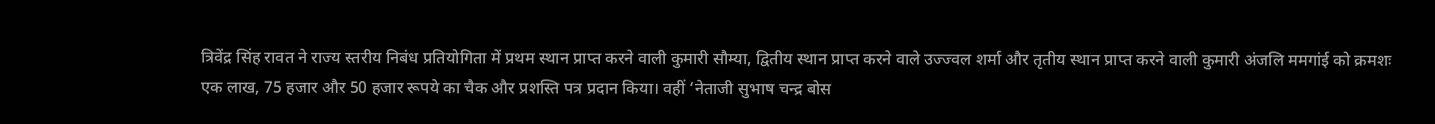त्रिवेंद्र सिंह रावत ने राज्य स्तरीय निबंध प्रतियोगिता में प्रथम स्थान प्राप्त करने वाली कुमारी सौम्या, द्वितीय स्थान प्राप्त करने वाले उज्ज्वल शर्मा और तृतीय स्थान प्राप्त करने वाली कुमारी अंजलि ममगांई को क्रमशः एक लाख, 75 हजार और 50 हजार रूपये का चैक और प्रशस्ति पत्र प्रदान किया। वहीं ‘नेताजी सुभाष चन्द्र बोस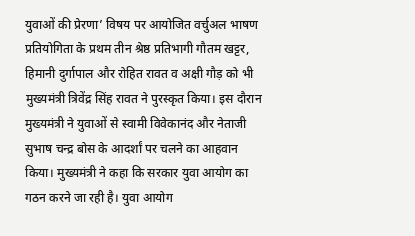युवाओं की प्रेरणा’ विषय पर आयोजित वर्चुअल भाषण प्रतियोगिता के प्रथम तीन श्रेष्ठ प्रतिभागी गौतम खट्टर, हिमानी दुर्गापाल और रोहित रावत व अक्षी गौड़ को भी मुख्यमंत्री त्रिवेंद्र सिंह रावत ने पुरस्कृत किया। इस दौरान मुख्यमंत्री ने युवाओं से स्वामी विवेकानंद और नेताजी सुभाष चन्द्र बोस के आदर्शां पर चलने का आहवान किया। मुख्यमंत्री ने कहा कि सरकार युवा आयोग का गठन करने जा रही है। युवा आयोग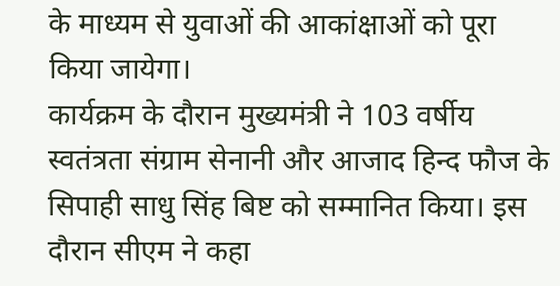के माध्यम से युवाओं की आकांक्षाओं को पूरा किया जायेगा।
कार्यक्रम के दौरान मुख्यमंत्री ने 103 वर्षीय स्वतंत्रता संग्राम सेनानी और आजाद हिन्द फौज के सिपाही साधु सिंह बिष्ट को सम्मानित किया। इस दौरान सीएम ने कहा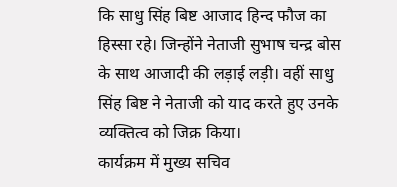कि साधु सिंह बिष्ट आजाद हिन्द फौज का हिस्सा रहे। जिन्होंने नेताजी सुभाष चन्द्र बोस के साथ आजादी की लड़ाई लड़ी। वहीं साधु सिंह बिष्ट ने नेताजी को याद करते हुए उनके व्यक्तित्व को जिक्र किया।
कार्यक्रम में मुख्य सचिव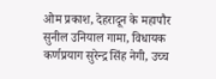ओम प्रकाश, देहरादून के महापौर सुनील उनियाल गामा, विधायक कर्णप्रयाग सुरेन्द्र सिंह नेगी, उच्च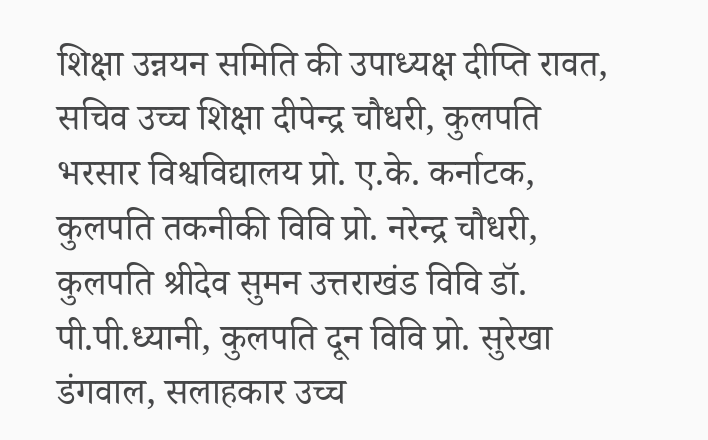शिक्षा उन्नयन समिति की उपाध्यक्ष दीप्ति रावत, सचिव उच्च शिक्षा दीपेन्द्र चौधरी, कुलपति भरसार विश्वविद्यालय प्रो. ए.के. कर्नाटक, कुलपति तकनीकी विवि प्रो. नरेन्द्र चौधरी, कुलपति श्रीदेव सुमन उत्तराखंड विवि डॉ. पी.पी.ध्यानी, कुलपति दून विवि प्रो. सुरेखा डंगवाल, सलाहकार उच्च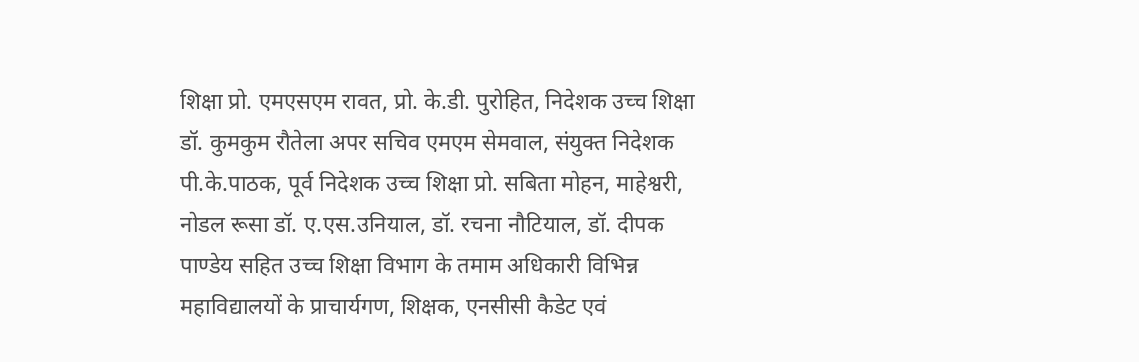शिक्षा प्रो. एमएसएम रावत, प्रो. के.डी. पुरोहित, निदेशक उच्च शिक्षा डॉ. कुमकुम रौतेला अपर सचिव एमएम सेमवाल, संयुक्त निदेशक पी.के.पाठक, पूर्व निदेशक उच्च शिक्षा प्रो. सबिता मोहन, माहेश्वरी, नोडल रूसा डॉ. ए.एस.उनियाल, डॉ. रचना नौटियाल, डॉ. दीपक पाण्डेय सहित उच्च शिक्षा विभाग के तमाम अधिकारी विभिन्न महाविद्यालयों के प्राचार्यगण, शिक्षक, एनसीसी कैडेट एवं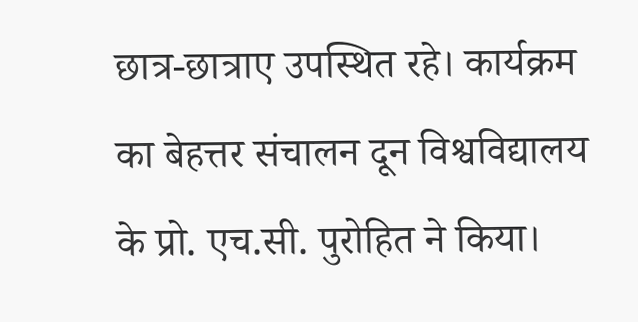छात्र-छात्राए उपस्थित रहे। कार्यक्रम का बेहत्तर संचालन दून विश्वविद्यालय के प्रो. एच.सी. पुरोहित ने किया।